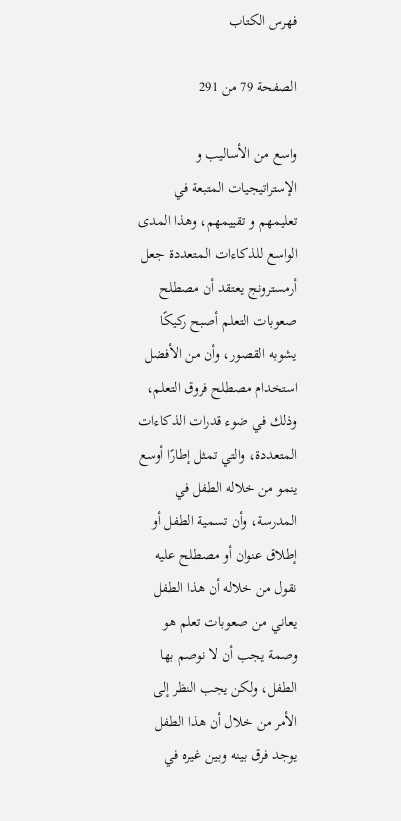فهرس الكتاب

الصفحة 79 من 291

واسع من الأساليب و الإستراتيجيات المتبعة في تعليمهم و تقييمهم، وهذا المدى الواسع للذكاءات المتعددة جعل أرمسترونج يعتقد أن مصطلح صعوبات التعلم أصبح ركيكًا يشوبه القصور، وأن من الأفضل استخدام مصطلح فروق التعلم، وذلك في ضوء قدرات الذكاءات المتعددة، والتي تمثل إطارًا أوسع ينمو من خلاله الطفل في المدرسة، وأن تسمية الطفل أو إطلاق عنوان أو مصطلح عليه نقول من خلاله أن هذا الطفل يعاني من صعوبات تعلم هو وصمة يجب أن لا نوصم بها الطفل، ولكن يجب النظر إلى الأمر من خلال أن هذا الطفل يوجد فرق بينه وبين غيره في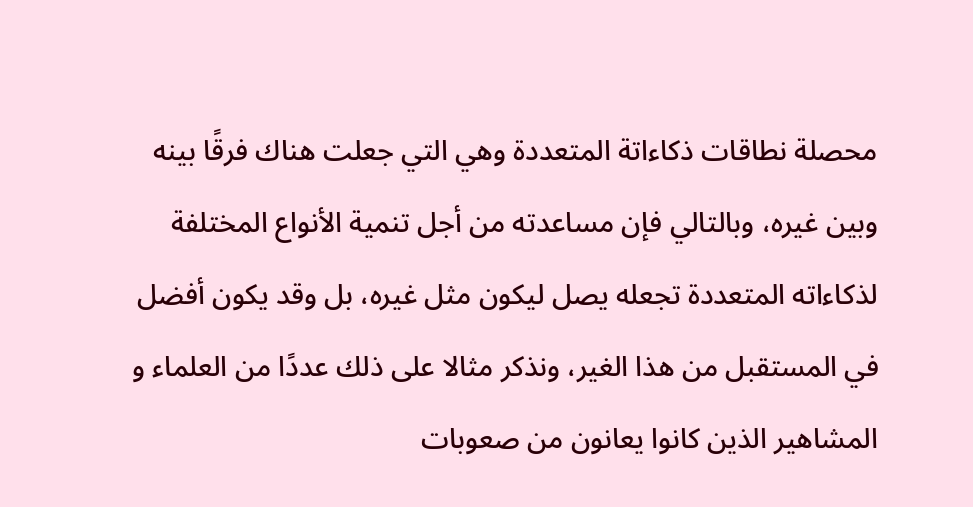محصلة نطاقات ذكاءاتة المتعددة وهي التي جعلت هناك فرقًا بينه وبين غيره، وبالتالي فإن مساعدته من أجل تنمية الأنواع المختلفة لذكاءاته المتعددة تجعله يصل ليكون مثل غيره، بل وقد يكون أفضل في المستقبل من هذا الغير، ونذكر مثالا على ذلك عددًا من العلماء و المشاهير الذين كانوا يعانون من صعوبات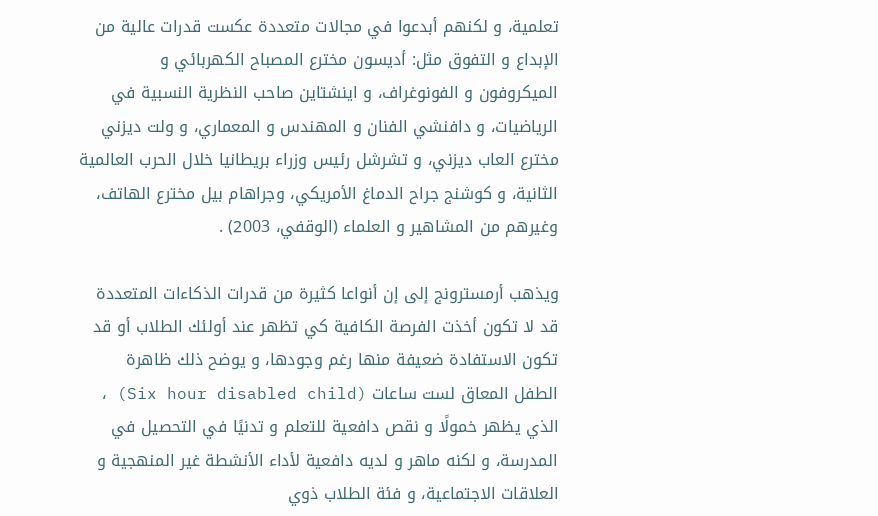تعلمية، و لكنهم أبدعوا في مجالات متعددة عكست قدرات عالية من الإبداع و التفوق مثل: أديسون مخترع المصباح الكهربائي و الميكروفون و الفونوغراف، و اينشتاين صاحب النظرية النسبية في الرياضيات، و دافنشي الفنان و المهندس و المعماري، و ولت ديزني مخترع العاب ديزني، و تشرشل رئيس وزراء بريطانيا خلال الحرب العالمية الثانية، و كوشنج جراح الدماغ الأمريكي، وجراهام بيل مخترع الهاتف، وغيرهم من المشاهير و العلماء (الوقفي، 2003) .

ويذهب أرمسترونج إلى إن أنواعا كثيرة من قدرات الذكاءات المتعددة قد لا تكون أخذت الفرصة الكافية كي تظهر عند أولئك الطلاب أو قد تكون الاستفادة ضعيفة منها رغم وجودها، و يوضح ذلك ظاهرة الطفل المعاق لست ساعات (Six hour disabled child) ، الذي يظهر خمولًا و نقص دافعية للتعلم و تدنيًا في التحصيل في المدرسة، و لكنه ماهر و لديه دافعية لأداء الأنشطة غير المنهجية و العلاقات الاجتماعية، و فئة الطلاب ذوي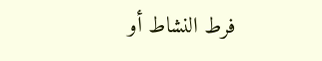فرط النشاط أو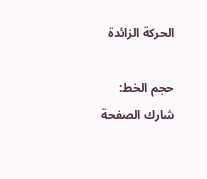الحركة الزائدة

حجم الخط:
شارك الصفحة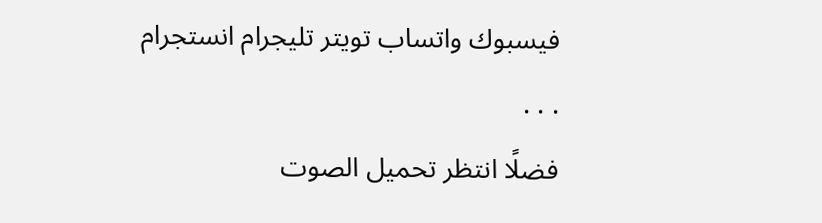فيسبوك واتساب تويتر تليجرام انستجرام
. . .
فضلًا انتظر تحميل الصوت